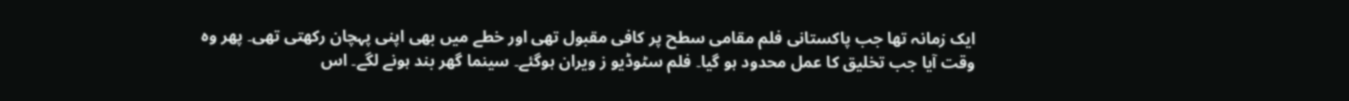ایک زمانہ تھا جب پاکستانی فلم مقامی سطح پر کافی مقبول تھی اور خطے میں بھی اپنی پہچان رکھتی تھی۔ پھر وہ وقت آیا جب تخلیق کا عمل محدود ہو گیا۔ فلم سٹوڈیو ز ویران ہوگئے۔ سینما گھر بند ہونے لگے۔ اس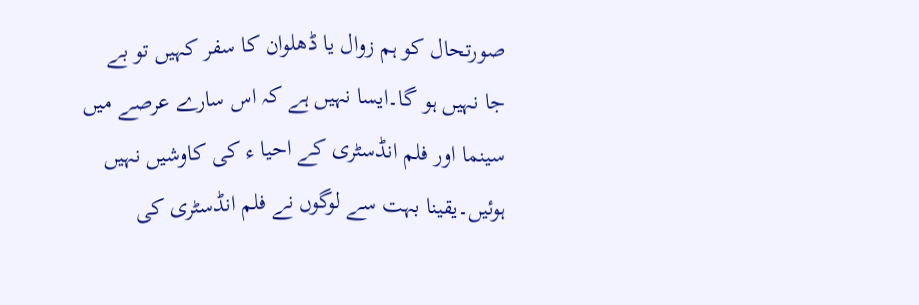صورتحال کو ہم زوال یا ڈھلوان کا سفر کہیں تو بے جا نہیں ہو گا۔ایسا نہیں ہے کہ اس سارے عرصے میں سینما اور فلم انڈسٹری کے احیا ء کی کاوشیں نہیں ہوئیں۔یقینا بہت سے لوگوں نے فلم انڈسٹری کی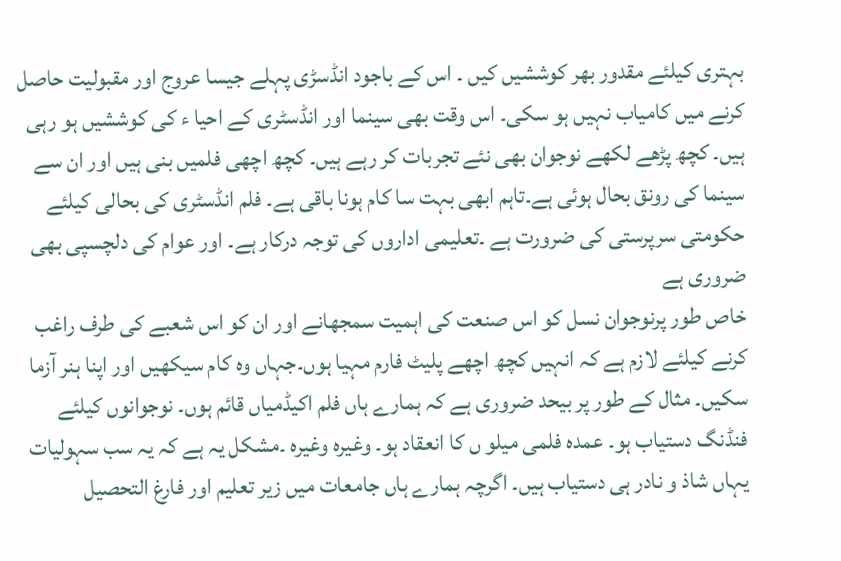بہتری کیلئے مقدور بھر کوششیں کیں ۔ اس کے باجود انڈسڑی پہلے جیسا عروج اور مقبولیت حاصل کرنے میں کامیاب نہیں ہو سکی۔ اس وقت بھی سینما اور انڈسٹری کے احیا ء کی کوششیں ہو رہی ہیں۔ کچھ پڑھے لکھے نوجوان بھی نئے تجربات کر رہے ہیں۔ کچھ اچھی فلمیں بنی ہیں اور ان سے سینما کی رونق بحال ہوئی ہے۔تاہم ابھی بہت سا کام ہونا باقی ہے۔ فلم انڈسٹری کی بحالی کیلئے حکومتی سرپرستی کی ضرورت ہے ۔تعلیمی اداروں کی توجہ درکار ہے۔ اور عوام کی دلچسپی بھی ضروری ہے
خاص طور پرنوجوان نسل کو اس صنعت کی اہمیت سمجھانے اور ان کو اس شعبے کی طرف راغب کرنے کیلئے لازم ہے کہ انہیں کچھ اچھے پلیٹ فارم مہیا ہوں۔جہاں وہ کام سیکھیں اور اپنا ہنر آزما سکیں۔ مثال کے طور پر بیحد ضروری ہے کہ ہمارے ہاں فلم اکیڈمیاں قائم ہوں۔ نوجوانوں کیلئے فنڈنگ دستیاب ہو۔ عمدہ فلمی میلو ں کا انعقاد ہو۔ وغیرہ وغیرہ ۔مشکل یہ ہے کہ یہ سب سہولیات یہاں شاذ و نادر ہی دستیاب ہیں۔ اگرچہ ہمارے ہاں جامعات میں زیر تعلیم اور فارغ التحصیل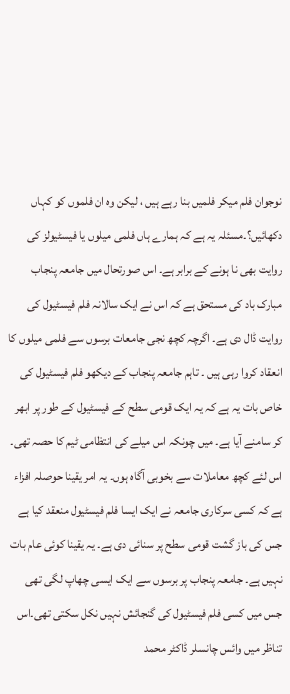نوجوان فلم میکر فلمیں بنا رہے ہیں ، لیکن وہ ان فلموں کو کہاں دکھائیں؟۔مسئلہ یہ ہے کہ ہمارے ہاں فلمی میلوں یا فیسٹیولز کی روایت بھی نا ہونے کے برابر ہے۔ اس صورتحال میں جامعہ پنجاب مبارک باد کی مستحق ہے کہ اس نے ایک سالانہ فلم فیسٹیول کی روایت ڈال دی ہے۔ اگرچہ کچھ نجی جامعات برسوں سے فلمی میلوں کا انعقاد کروا رہی ہیں ۔ تاہم جامعہ پنجاب کے دیکھو فلم فیسٹیول کی خاص بات یہ ہے کہ یہ ایک قومی سطح کے فیسٹیول کے طور پر ابھر کر سامنے آیا ہے۔ میں چونکہ اس میلے کی انتظامی ٹیم کا حصہ تھی۔ اس لئے کچھ معاملات سے بخوبی آگاہ ہوں۔ یہ امر یقینا حوصلہ افزاء ہے کہ کسی سرکاری جامعہ نے ایک ایسا فلم فیسٹیول منعقد کیا ہے جس کی باز گشت قومی سطح پر سنائی دی ہے۔ یہ یقینا کوئی عام بات نہیں ہے۔ جامعہ پنجاب پر برسوں سے ایک ایسی چھاپ لگی تھی جس میں کسی فلم فیسٹیول کی گنجائش نہیں نکل سکتی تھی۔اس تناظر میں وائس چانسلر ڈاکٹر محمد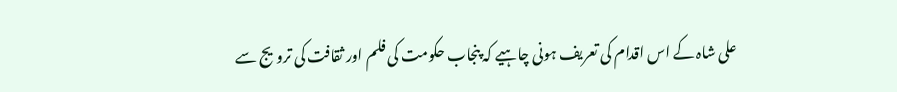علی شاہ کے اس اقدام کی تعریف ہونی چاہیے کہ پنجاب حکومت کی فلم اور ثقافت کی ترویج سے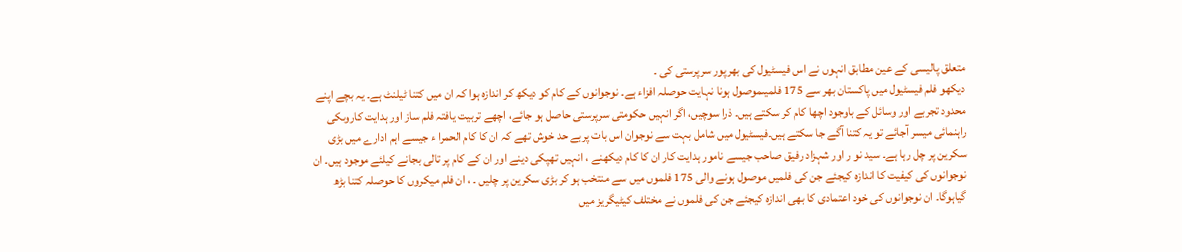متعلق پالیسی کے عین مطابق انہوں نے اس فیسٹیول کی بھرپور سرپرستی کی ۔
دیکھو فلم فیسٹیول میں پاکستان بھر سے 175 فلمیںموصول ہونا نہایت حوصلہ افزاء ہے۔ نوجوانوں کے کام کو دیکھ کر اندازہ ہوا کہ ان میں کتنا ٹیلنٹ ہے۔ یہ بچے اپنے محدود تجربے اور وسائل کے باوجود اچھا کام کر سکتے ہیں۔ ذرا سوچیں، اگر انہیں حکومتی سرپرستی حاصل ہو جائے، اچھے تربیت یافتہ فلم ساز اور ہدایت کاروںکی راہنمائی میسر آجائے تو یہ کتنا آگے جا سکتے ہیں۔فیسٹیول میں شامل بہت سے نوجوان اس بات پربے حد خوش تھے کہ ان کا کام الحمرا ء جیسے اہم ادارے میں بڑی سکرین پر چل رہا ہے۔ سید نو ر اور شہزاد رفیق صاحب جیسے نامور ہدایت کار ان کا کام دیکھنے ، انہیں تھپکی دینے اور ان کے کام پر تالی بجانے کیلئے موجود ہیں۔ ان نوجوانوں کی کیفیت کا اندازہ کیجئے جن کی فلمیں موصول ہونے والی 175 فلموں میں سے منتخب ہو کر بڑی سکرین پر چلیں ۔ ، ان فلم میکروں کا حوصلہ کتنا بڑھ گیاہوگا۔ ان نوجوانوں کی خود اعتمادی کا بھی اندازہ کیجئے جن کی فلموں نے مختلف کیٹیگریز میں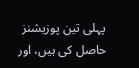پہلی تین پوزیشنز حاصل کی ہیں، اور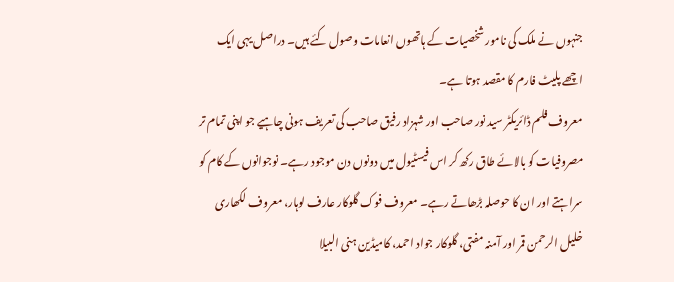جنہوں نے ملک کی نامور شخصیات کے ہاتھوں انعامات وصول کئے ہیں۔ دراصل یہی ایک اچھے پلیٹ فارم کا مقصد ہوتا ہے۔
معروف فلم ڈائریکٹر سید نور صاحب اور شہزاد رفیق صاحب کی تعریف ہونی چاہیے جو اپنی تمام تر مصروفیات کو بالائے طاق رکھ کر اس فیسٹیول میں دونوں دن موجود رہے۔ نوجوانوں کے کام کو سراہتے اور ان کا حوصلہ بڑھاتے رہے۔ معروف فوک گلوکار عارف لوہار، معروف لکھاری خلیل الرحمن قمر اور آمنہ مفتی، گلوکار جواد احمد، کامیڈین ہنی البیلا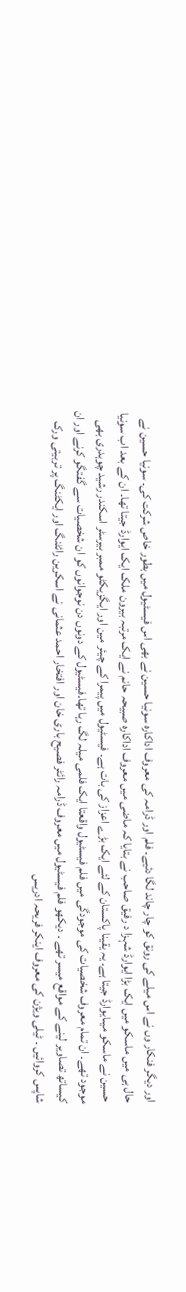اور دیگر فنکار وں نے اس میلے کی رونق کو چار چاند لگا دئیے۔ فلم اور ڈرامہ کی معروف اداکارہ سونیا حسین نے بھی اس فیسٹیول میں بطور خاص شرکت کی۔ سونیا حسین نے حال ہی میں ماسکو میں ایک بڑا ایوارڈ شہزا د رفیق صاحب نے بتایا کہ ماضی میں معروف اداکارہ صبیحہ حانم نے ایک مرتبہ بیرون ملک ایک ایوارڈ جیتا تھا۔ ان کے بعد اب سونیا حسین نے ماسکو میںایوارڈ جیتا ہے۔ یہ یقینا پاکستان کے لئے ایک بڑے اعزاز کی بات ہے۔ فیسٹیول میں پیمرا کے چیئر مین اور ایگزیکٹو ممبر بیرسٹر اسکندر رشید چوہدری بھی موجود تھے۔ ان تمام معروف شخصیات کی موجودگی میں فلم فیسٹیول واقعتا ایک فلمی میلہ لگ رہا تھا۔فیسٹیول کے دونوں دن نوجوانوں کو ان شخصیات سے گفتگو کرنے اور ان کیساتھ تصاویر لینے کے مواقع میسر تھے ۔ دیکھو فلم فیسٹیول میں معروف ڈرامہ رائٹر فصیح باری خان اور افتخار احمد عثمانی نے اسکرین رائٹنگ اور ایکٹنگ پر تربیتی ورک شاپس کروائیں ۔ ٹیلی ویژن کی معروف اینکر فریحہ ادریس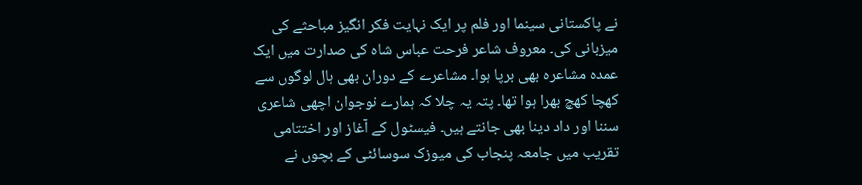نے پاکستانی سینما اور فلم پر ایک نہایت فکر انگیز مباحثے کی میزبانی کی۔ معروف شاعر فرحت عباس شاہ کی صدارت میں ایک عمدہ مشاعرہ بھی برپا ہوا۔ مشاعرے کے دوران بھی ہال لوگوں سے کھچا کھچ بھرا ہوا تھا۔ پتہ یہ چلا کہ ہمارے نوجوان اچھی شاعری سننا اور داد دینا بھی جانتے ہیں۔ فیسٹول کے آغاز اور اختتامی تقریب میں جامعہ پنجاب کی میوزک سوسائٹی کے بچوں نے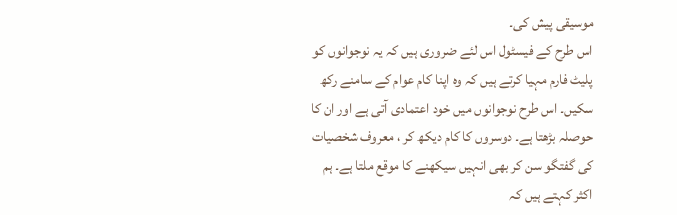موسیقی پیش کی۔
اس طرح کے فیسٹول اس لئے ضروری ہیں کہ یہ نوجوانوں کو پلیٹ فارم مہیا کرتے ہیں کہ وہ اپنا کام عوام کے سامنے رکھ سکیں۔ اس طرح نوجوانوں میں خود اعتمادی آتی ہے اور ان کا حوصلہ بڑھتا ہے۔ دوسروں کا کام دیکھ کر ، معروف شخصیات کی گفتگو سن کر بھی انہیں سیکھنے کا موقع ملتا ہے۔ ہم اکثر کہتے ہیں کہ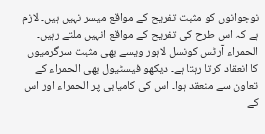نوجوانوں کو مثبت تفریح کے مواقع میسر نہیں ہیں۔ لازم ہے کہ اس طرح کی تفریح کے مواقع انہیں ملتے رہیں۔ الحمراء آرٹس کونسل لاہور ویسے بھی مثبت سرگرمیوں کا انعقاد کرتا رہتا ہے۔ دیکھو فیسٹیول بھی الحمراء کے تعاون سے منعقد ہوا۔ اس کی کامیابی پر الحمراء اور اس کے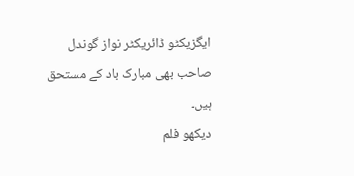ایگزیکٹو ڈائریکٹر نواز گوندل صاحب بھی مبارک باد کے مستحق ہیں۔
دیکھو فلم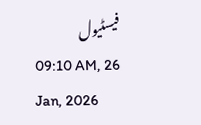فیسٹیول
09:10 AM, 26 Jan, 2026